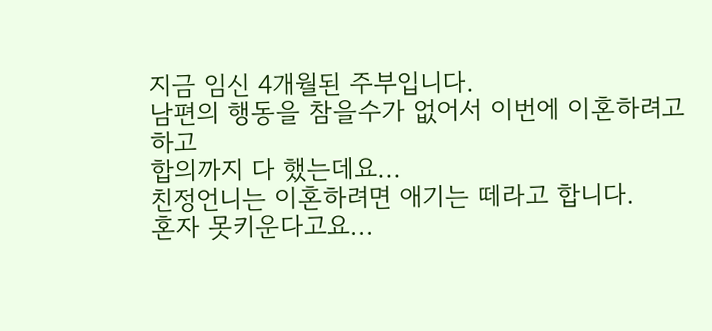지금 임신 4개월된 주부입니다.
남편의 행동을 참을수가 없어서 이번에 이혼하려고 하고
합의까지 다 했는데요...
친정언니는 이혼하려면 애기는 떼라고 합니다.
혼자 못키운다고요...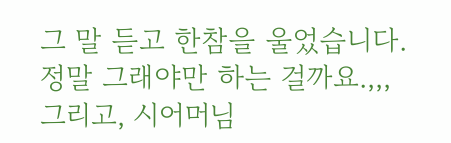그 말 듣고 한참을 울었습니다.
정말 그래야만 하는 걸까요.,,,
그리고, 시어머님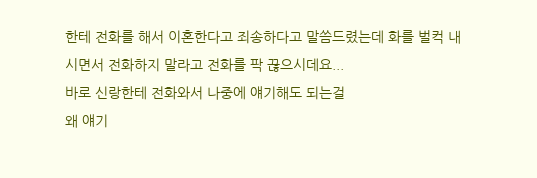한테 전화를 해서 이혼한다고 죄송하다고 말씀드렸는데 화를 벌컥 내시면서 전화하지 말라고 전화를 팍 끊으시데요...
바로 신랑한테 전화와서 나중에 얘기해도 되는걸
왜 얘기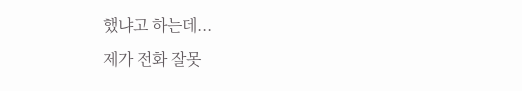했냐고 하는데...
제가 전화 잘못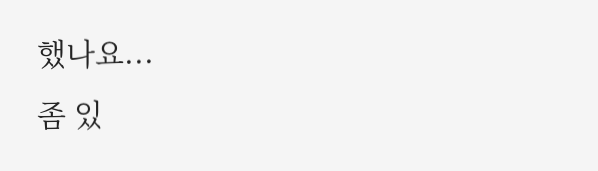했나요...
좀 있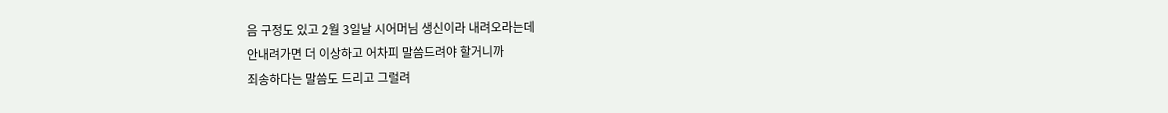음 구정도 있고 2월 3일날 시어머님 생신이라 내려오라는데
안내려가면 더 이상하고 어차피 말씀드려야 할거니까
죄송하다는 말씀도 드리고 그럴려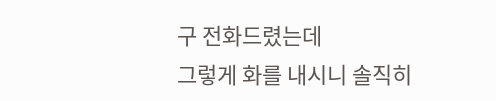구 전화드렸는데
그렇게 화를 내시니 솔직히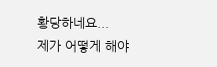황당하네요...
제가 어떻게 해야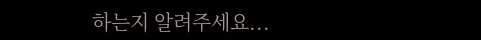하는지 알려주세요...